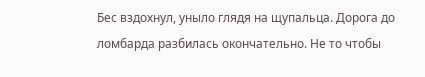Бес вздохнул, уныло глядя на щупальца. Дорога до ломбарда разбилась окончательно. Не то чтобы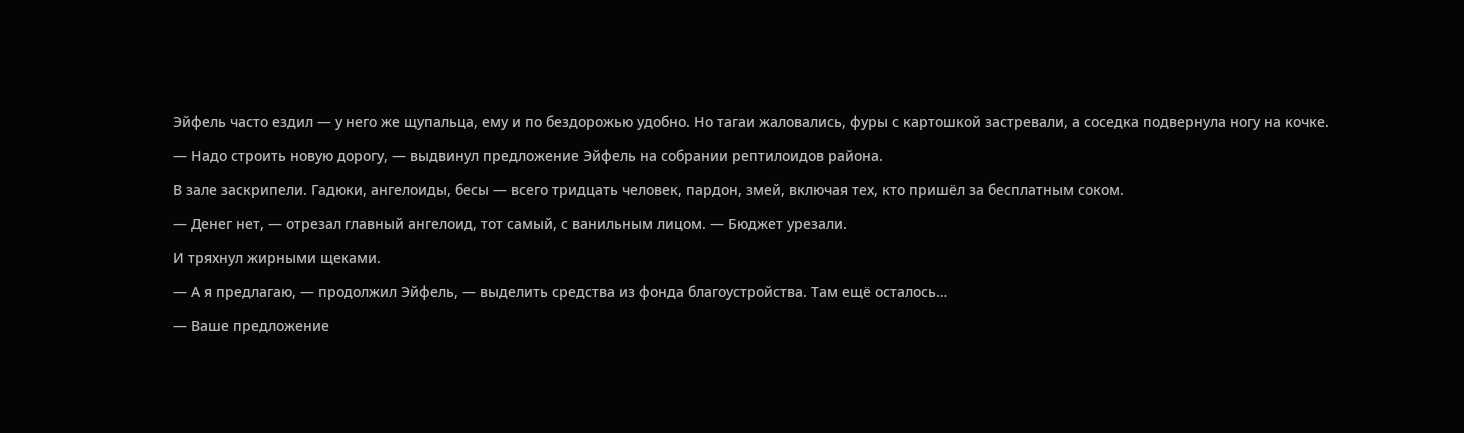Эйфель часто ездил — у него же щупальца, ему и по бездорожью удобно. Но тагаи жаловались, фуры с картошкой застревали, а соседка подвернула ногу на кочке.

— Надо строить новую дорогу, — выдвинул предложение Эйфель на собрании рептилоидов района.

В зале заскрипели. Гадюки, ангелоиды, бесы — всего тридцать человек, пардон, змей, включая тех, кто пришёл за бесплатным соком.

— Денег нет, — отрезал главный ангелоид, тот самый, с ванильным лицом. — Бюджет урезали.

И тряхнул жирными щеками.

— А я предлагаю, — продолжил Эйфель, — выделить средства из фонда благоустройства. Там ещё осталось…

— Ваше предложение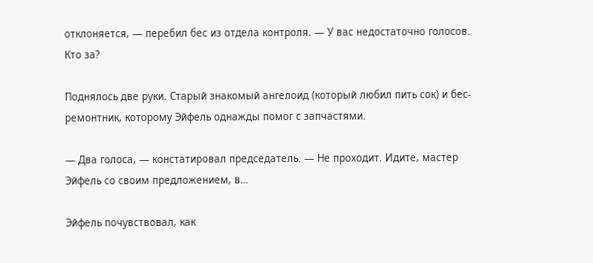отклоняется, — перебил бес из отдела контроля. — У вас недостаточно голосов. Кто за?

Поднялось две руки. Старый знакомый ангелоид (который любил пить сок) и бес-ремонтник, которому Эйфель однажды помог с запчастями.

— Два голоса, — констатировал председатель. — Не проходит. Идите, мастер Эйфель со своим предложением, в…

Эйфель почувствовал, как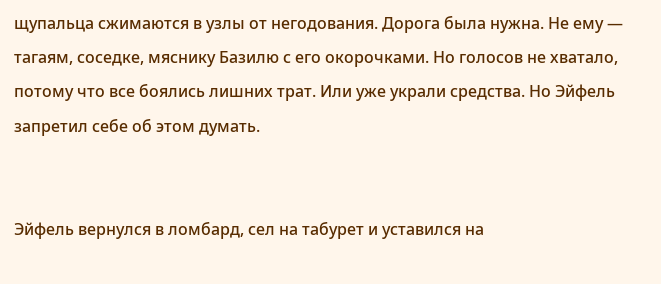щупальца сжимаются в узлы от негодования. Дорога была нужна. Не ему — тагаям, соседке, мяснику Базилю с его окорочками. Но голосов не хватало, потому что все боялись лишних трат. Или уже украли средства. Но Эйфель запретил себе об этом думать.


Эйфель вернулся в ломбард, сел на табурет и уставился на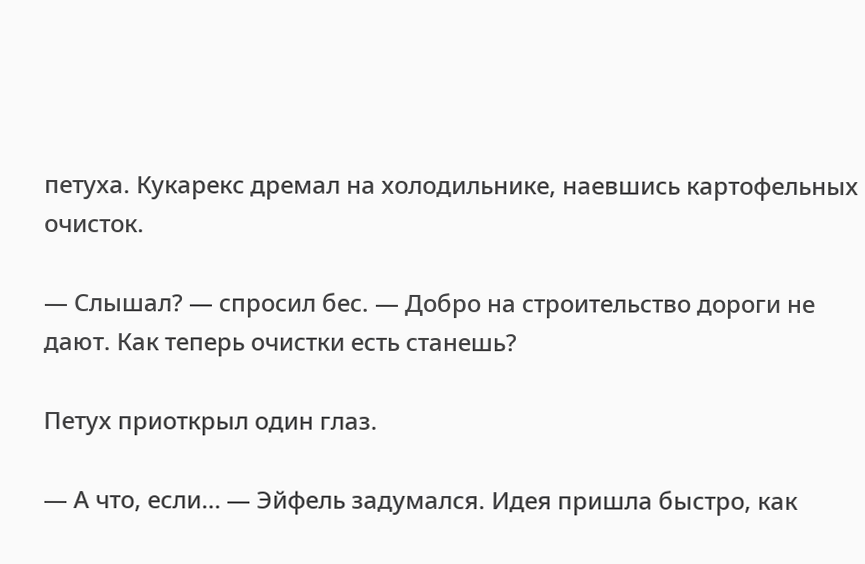петуха. Кукарекс дремал на холодильнике, наевшись картофельных очисток.

— Слышал? — спросил бес. — Добро на строительство дороги не дают. Как теперь очистки есть станешь?

Петух приоткрыл один глаз.

— А что, если… — Эйфель задумался. Идея пришла быстро, как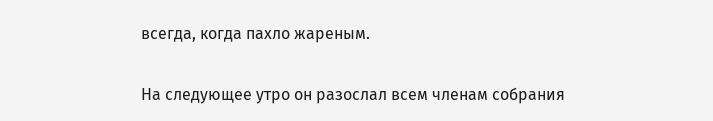всегда, когда пахло жареным.


На следующее утро он разослал всем членам собрания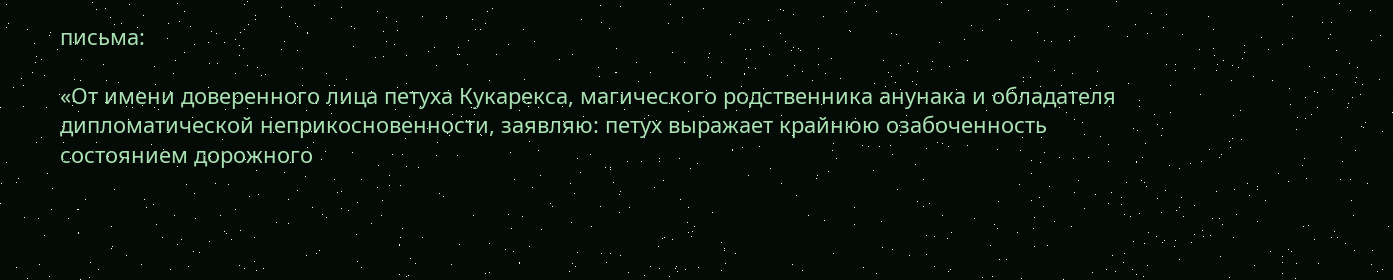письма:

«От имени доверенного лица петуха Кукарекса, магического родственника анунака и обладателя дипломатической неприкосновенности, заявляю: петух выражает крайнюю озабоченность состоянием дорожного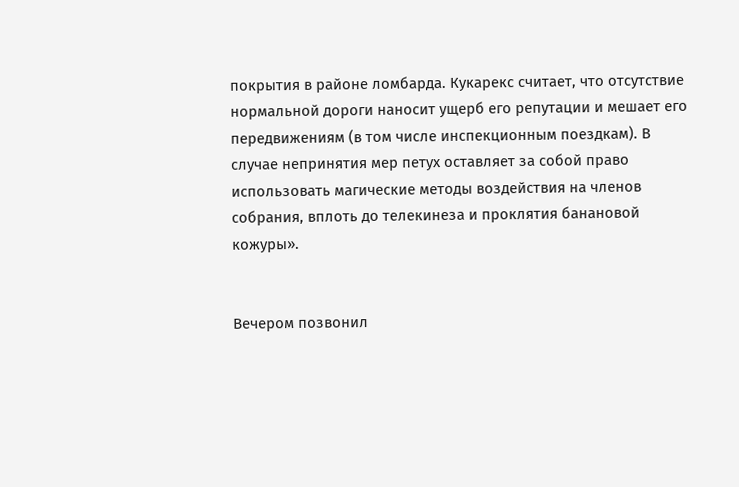покрытия в районе ломбарда. Кукарекс считает, что отсутствие нормальной дороги наносит ущерб его репутации и мешает его передвижениям (в том числе инспекционным поездкам). В случае непринятия мер петух оставляет за собой право использовать магические методы воздействия на членов собрания, вплоть до телекинеза и проклятия банановой кожуры».


Вечером позвонил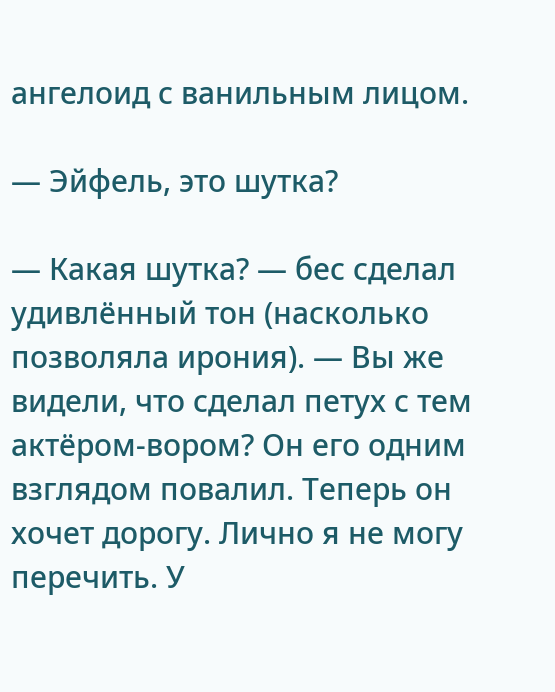ангелоид с ванильным лицом.

— Эйфель, это шутка?

— Какая шутка? — бес сделал удивлённый тон (насколько позволяла ирония). — Вы же видели, что сделал петух с тем актёром-вором? Он его одним взглядом повалил. Теперь он хочет дорогу. Лично я не могу перечить. У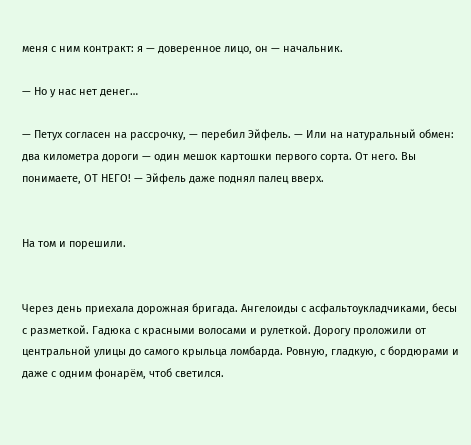меня с ним контракт: я — доверенное лицо, он — начальник.

— Но у нас нет денег…

— Петух согласен на рассрочку, — перебил Эйфель. — Или на натуральный обмен: два километра дороги — один мешок картошки первого сорта. От него. Вы понимаете, ОТ НЕГО! — Эйфель даже поднял палец вверх.


На том и порешили.


Через день приехала дорожная бригада. Ангелоиды с асфальтоукладчиками, бесы с разметкой. Гадюка с красными волосами и рулеткой. Дорогу проложили от центральной улицы до самого крыльца ломбарда. Ровную, гладкую, с бордюрами и даже с одним фонарём, чтоб светился.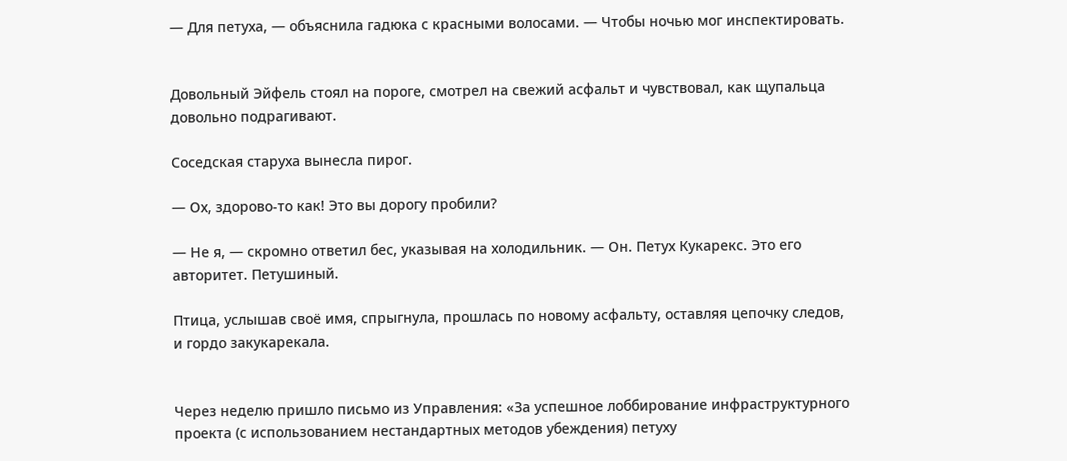— Для петуха, — объяснила гадюка с красными волосами. — Чтобы ночью мог инспектировать.


Довольный Эйфель стоял на пороге, смотрел на свежий асфальт и чувствовал, как щупальца довольно подрагивают.

Соседская старуха вынесла пирог.

— Ох, здорово-то как! Это вы дорогу пробили?

— Не я, — скромно ответил бес, указывая на холодильник. — Он. Петух Кукарекс. Это его авторитет. Петушиный.

Птица, услышав своё имя, спрыгнула, прошлась по новому асфальту, оставляя цепочку следов, и гордо закукарекала.


Через неделю пришло письмо из Управления: «За успешное лоббирование инфраструктурного проекта (с использованием нестандартных методов убеждения) петуху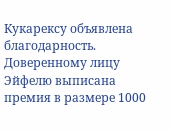Кукарексу объявлена благодарность. Доверенному лицу Эйфелю выписана премия в размере 1000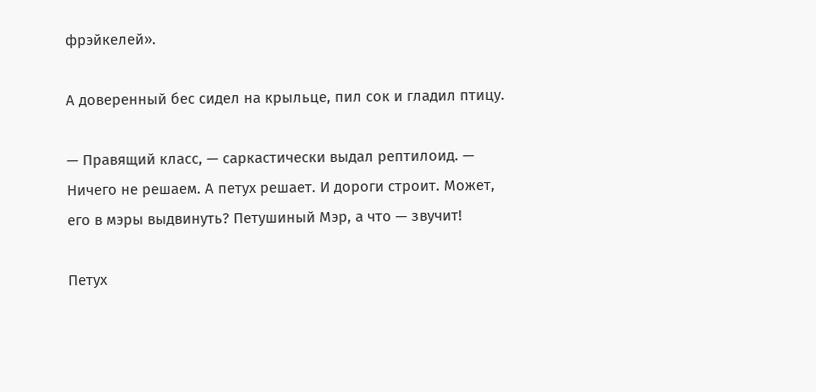фрэйкелей».

А доверенный бес сидел на крыльце, пил сок и гладил птицу.

— Правящий класс, — саркастически выдал рептилоид. — Ничего не решаем. А петух решает. И дороги строит. Может, его в мэры выдвинуть? Петушиный Мэр, а что — звучит!

Петух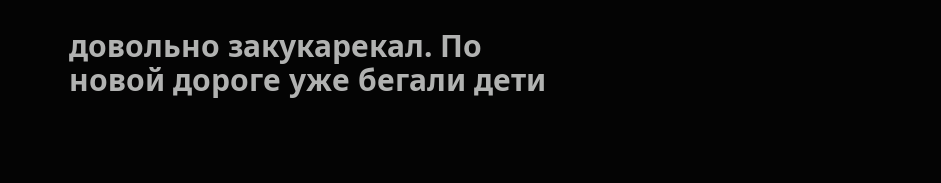довольно закукарекал. По новой дороге уже бегали дети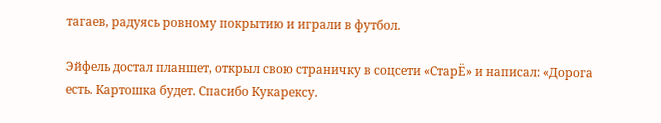тагаев, радуясь ровному покрытию и играли в футбол.

Эйфель достал планшет, открыл свою страничку в соцсети «СтарЁ» и написал: «Дорога есть. Картошка будет. Спасибо Кукарексу.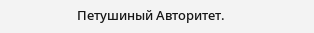Петушиный Авторитет.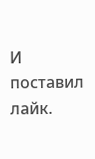И поставил лайк.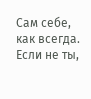Сам себе, как всегда. Если не ты,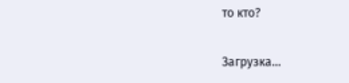то кто?

Загрузка...